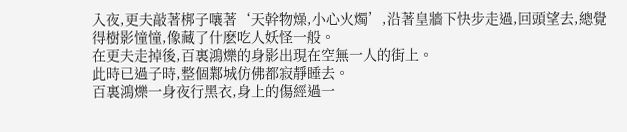入夜,更夫敲著梆子嚷著‘天幹物燥,小心火燭’,沿著皇牆下快步走過,回頭望去,總覺得樹影憧憧,像藏了什麽吃人妖怪一般。
在更夫走掉後,百裏鴻爍的身影出現在空無一人的街上。
此時已過子時,整個鄴城仿佛都寂靜睡去。
百裏鴻爍一身夜行黑衣,身上的傷經過一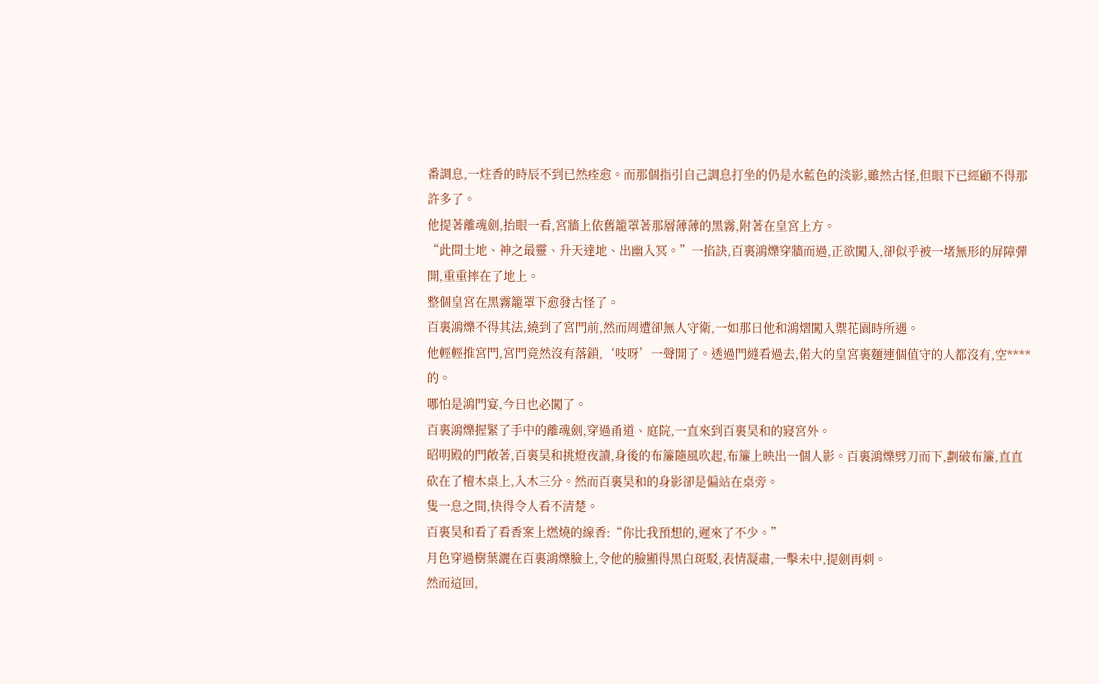番調息,一炷香的時辰不到已然痊愈。而那個指引自己調息打坐的仍是水藍色的淡影,雖然古怪,但眼下已經顧不得那許多了。
他提著離魂劍,抬眼一看,宮牆上依舊籠罩著那層薄薄的黑霧,附著在皇宮上方。
“此間土地、神之最靈、升天達地、出幽入冥。”一掐訣,百裏鴻爍穿牆而過,正欲闖入,卻似乎被一堵無形的屏障彈開,重重摔在了地上。
整個皇宮在黑霧籠罩下愈發古怪了。
百裏鴻爍不得其法,繞到了宮門前,然而周遭卻無人守衛,一如那日他和鴻熠闖入禦花園時所遇。
他輕輕推宮門,宮門竟然沒有落鎖,‘吱呀’一聲開了。透過門縫看過去,偌大的皇宮裏麵連個值守的人都沒有,空****的。
哪怕是鴻門宴,今日也必闖了。
百裏鴻爍握緊了手中的離魂劍,穿過甬道、庭院,一直來到百裏昊和的寢宮外。
昭明殿的門敞著,百裏昊和挑燈夜讀,身後的布簾隨風吹起,布簾上映出一個人影。百裏鴻爍劈刀而下,劃破布簾,直直砍在了檀木桌上,入木三分。然而百裏昊和的身影卻是偏站在桌旁。
隻一息之間,快得令人看不清楚。
百裏昊和看了看香案上燃燒的線香:“你比我預想的,遲來了不少。”
月色穿過樹葉灑在百裏鴻爍臉上,令他的臉顯得黑白斑駁,表情凝肅,一擊未中,提劍再刺。
然而這回,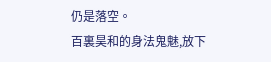仍是落空。
百裏昊和的身法鬼魅,放下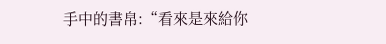手中的書帛:“看來是來給你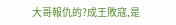大哥報仇的?成王敗寇,是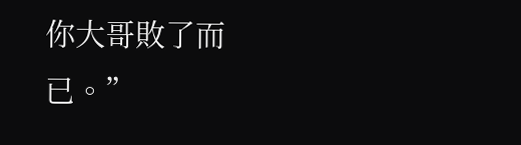你大哥敗了而已。”